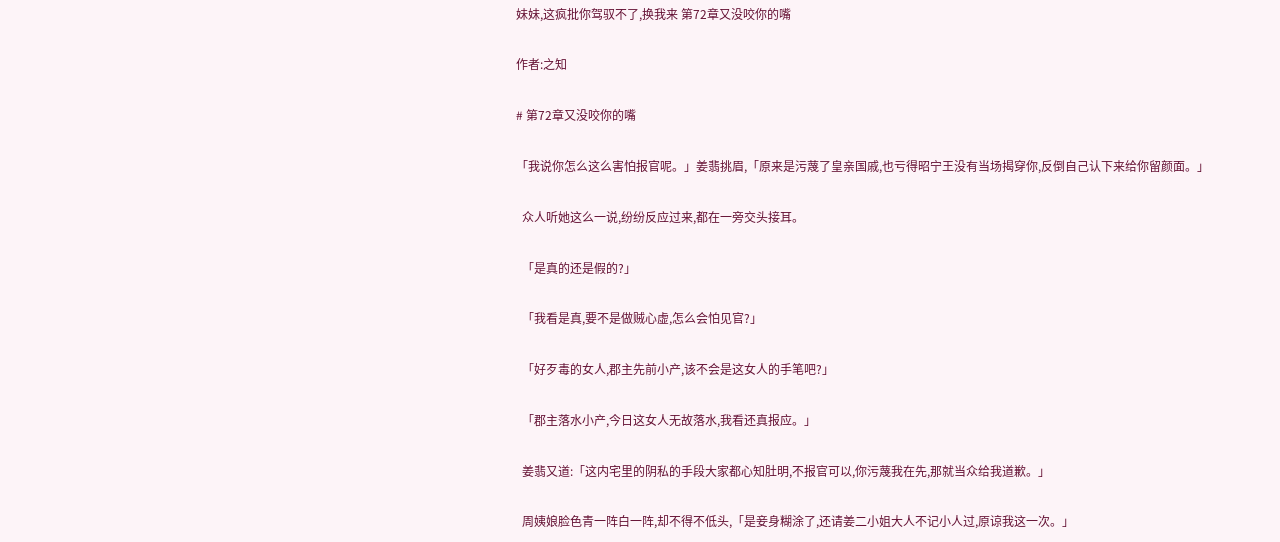妹妹,这疯批你驾驭不了,换我来 第72章又没咬你的嘴

作者:之知

# 第72章又没咬你的嘴

「我说你怎么这么害怕报官呢。」姜翡挑眉,「原来是污蔑了皇亲国戚,也亏得昭宁王没有当场揭穿你,反倒自己认下来给你留颜面。」

  众人听她这么一说,纷纷反应过来,都在一旁交头接耳。

  「是真的还是假的?」

  「我看是真,要不是做贼心虚,怎么会怕见官?」

  「好歹毒的女人,郡主先前小产,该不会是这女人的手笔吧?」

  「郡主落水小产,今日这女人无故落水,我看还真报应。」

  姜翡又道:「这内宅里的阴私的手段大家都心知肚明,不报官可以,你污蔑我在先,那就当众给我道歉。」

  周姨娘脸色青一阵白一阵,却不得不低头,「是妾身糊涂了,还请姜二小姐大人不记小人过,原谅我这一次。」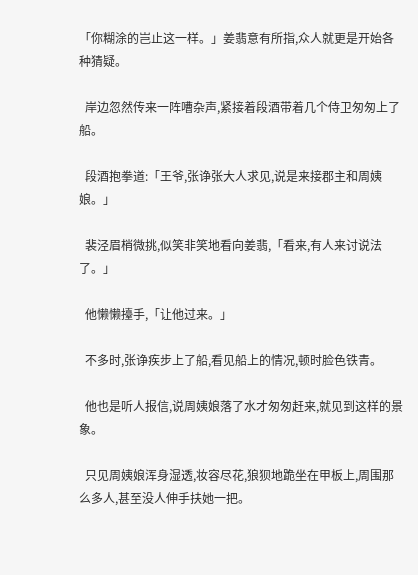「你糊涂的岂止这一样。」姜翡意有所指,众人就更是开始各种猜疑。

  岸边忽然传来一阵嘈杂声,紧接着段酒带着几个侍卫匆匆上了船。

  段酒抱拳道:「王爷,张诤张大人求见,说是来接郡主和周姨娘。」

  裴泾眉梢微挑,似笑非笑地看向姜翡,「看来,有人来讨说法了。」

  他懒懒擡手,「让他过来。」

  不多时,张诤疾步上了船,看见船上的情况,顿时脸色铁青。

  他也是听人报信,说周姨娘落了水才匆匆赶来,就见到这样的景象。

  只见周姨娘浑身湿透,妆容尽花,狼狈地跪坐在甲板上,周围那么多人,甚至没人伸手扶她一把。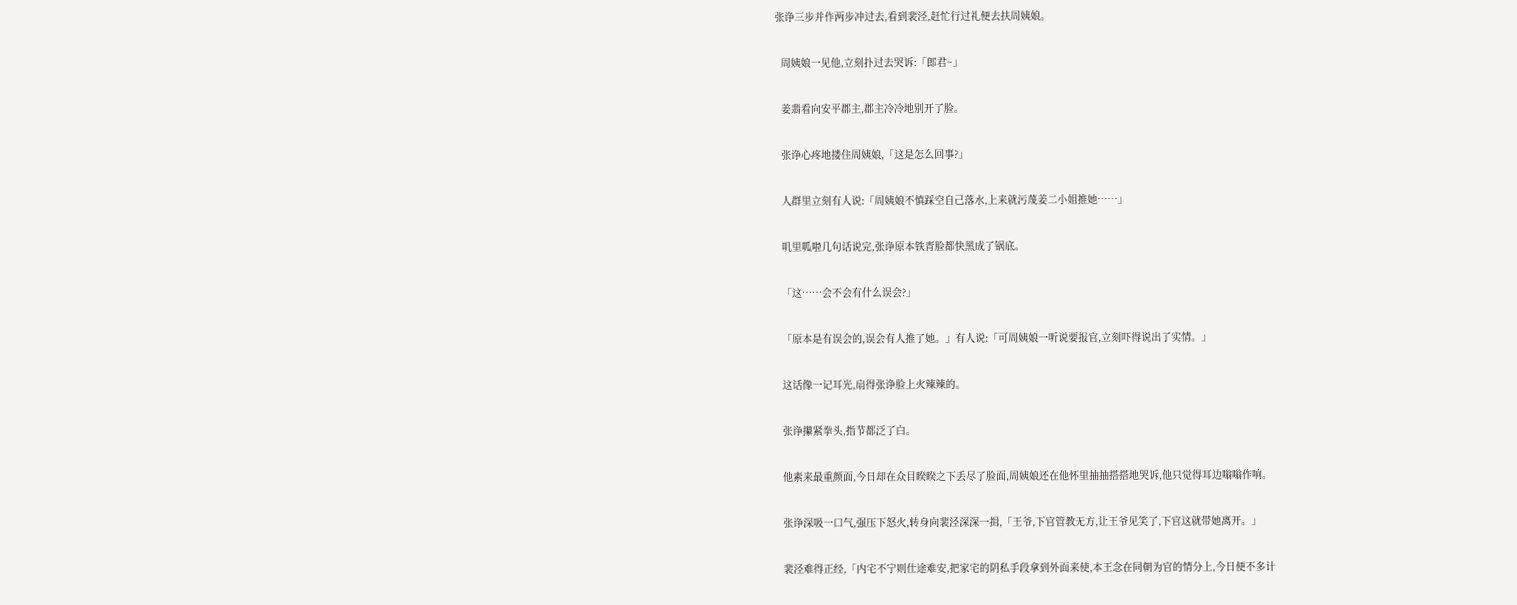张诤三步并作两步冲过去,看到裴泾,赶忙行过礼便去扶周姨娘。

  周姨娘一见他,立刻扑过去哭诉:「郎君~」

  姜翡看向安平郡主,郡主冷冷地别开了脸。

  张诤心疼地搂住周姨娘,「这是怎么回事?」

  人群里立刻有人说:「周姨娘不慎踩空自己落水,上来就污蔑姜二小姐推她……」

  叽里呱啦几句话说完,张诤原本铁青脸都快黑成了锅底。

  「这……会不会有什么误会?」

  「原本是有误会的,误会有人推了她。」有人说:「可周姨娘一听说要报官,立刻吓得说出了实情。」

  这话像一记耳光,扇得张诤脸上火辣辣的。

  张诤攥紧拳头,指节都泛了白。

  他素来最重颜面,今日却在众目睽睽之下丢尽了脸面,周姨娘还在他怀里抽抽搭搭地哭诉,他只觉得耳边嗡嗡作响。

  张诤深吸一口气,强压下怒火,转身向裴泾深深一揖,「王爷,下官管教无方,让王爷见笑了,下官这就带她离开。」

  裴泾难得正经,「内宅不宁则仕途难安,把家宅的阴私手段拿到外面来使,本王念在同朝为官的情分上,今日便不多计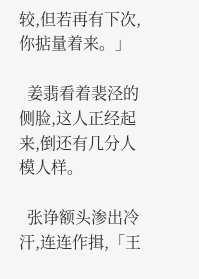较,但若再有下次,你掂量着来。」

  姜翡看着裴泾的侧脸,这人正经起来,倒还有几分人模人样。

  张诤额头渗出冷汗,连连作揖,「王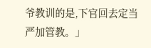爷教训的是,下官回去定当严加管教。」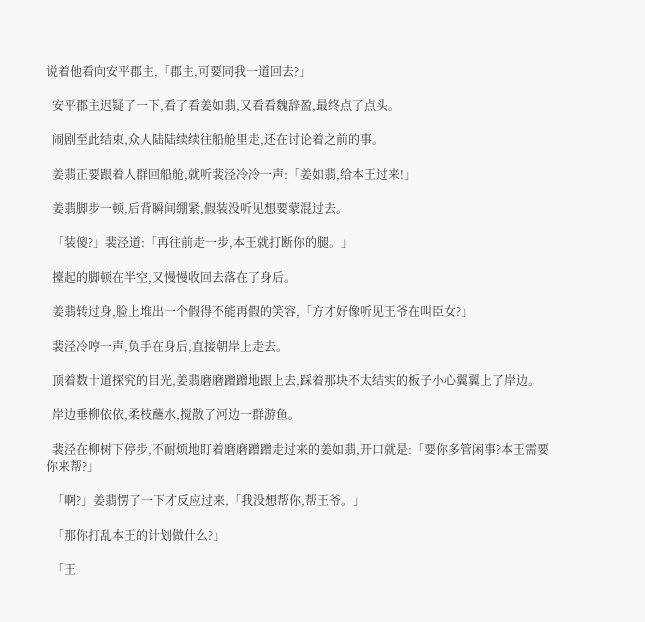说着他看向安平郡主,「郡主,可要同我一道回去?」

  安平郡主迟疑了一下,看了看姜如翡,又看看魏辞盈,最终点了点头。

  闹剧至此结束,众人陆陆续续往船舱里走,还在讨论着之前的事。

  姜翡正要跟着人群回船舱,就听裴泾冷冷一声:「姜如翡,给本王过来!」

  姜翡脚步一顿,后背瞬间绷紧,假装没听见想要蒙混过去。

  「装傻?」裴泾道:「再往前走一步,本王就打断你的腿。」

  擡起的脚顿在半空,又慢慢收回去落在了身后。

  姜翡转过身,脸上堆出一个假得不能再假的笑容,「方才好像听见王爷在叫臣女?」

  裴泾冷哼一声,负手在身后,直接朝岸上走去。

  顶着数十道探究的目光,姜翡磨磨蹭蹭地跟上去,踩着那块不太结实的板子小心翼翼上了岸边。

  岸边垂柳依依,柔枝蘸水,搅散了河边一群游鱼。

  裴泾在柳树下停步,不耐烦地盯着磨磨蹭蹭走过来的姜如翡,开口就是:「要你多管闲事?本王需要你来帮?」

  「啊?」姜翡愣了一下才反应过来,「我没想帮你,帮王爷。」

  「那你打乱本王的计划做什么?」

  「王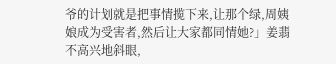爷的计划就是把事情揽下来,让那个绿,周姨娘成为受害者,然后让大家都同情她?」姜翡不高兴地斜眼,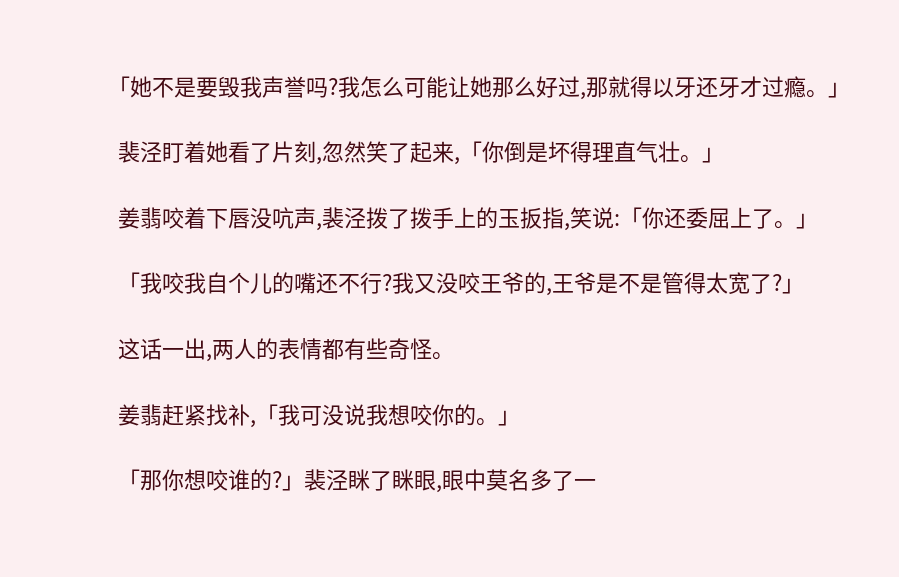「她不是要毁我声誉吗?我怎么可能让她那么好过,那就得以牙还牙才过瘾。」

  裴泾盯着她看了片刻,忽然笑了起来,「你倒是坏得理直气壮。」

  姜翡咬着下唇没吭声,裴泾拨了拨手上的玉扳指,笑说:「你还委屈上了。」

  「我咬我自个儿的嘴还不行?我又没咬王爷的,王爷是不是管得太宽了?」

  这话一出,两人的表情都有些奇怪。

  姜翡赶紧找补,「我可没说我想咬你的。」

  「那你想咬谁的?」裴泾眯了眯眼,眼中莫名多了一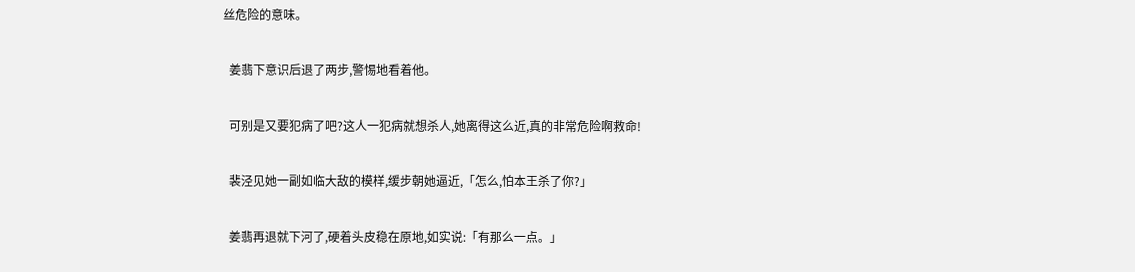丝危险的意味。

  姜翡下意识后退了两步,警惕地看着他。

  可别是又要犯病了吧?这人一犯病就想杀人,她离得这么近,真的非常危险啊救命!

  裴泾见她一副如临大敌的模样,缓步朝她逼近,「怎么,怕本王杀了你?」

  姜翡再退就下河了,硬着头皮稳在原地,如实说:「有那么一点。」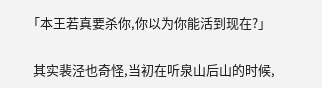「本王若真要杀你,你以为你能活到现在?」

  其实裴泾也奇怪,当初在听泉山后山的时候,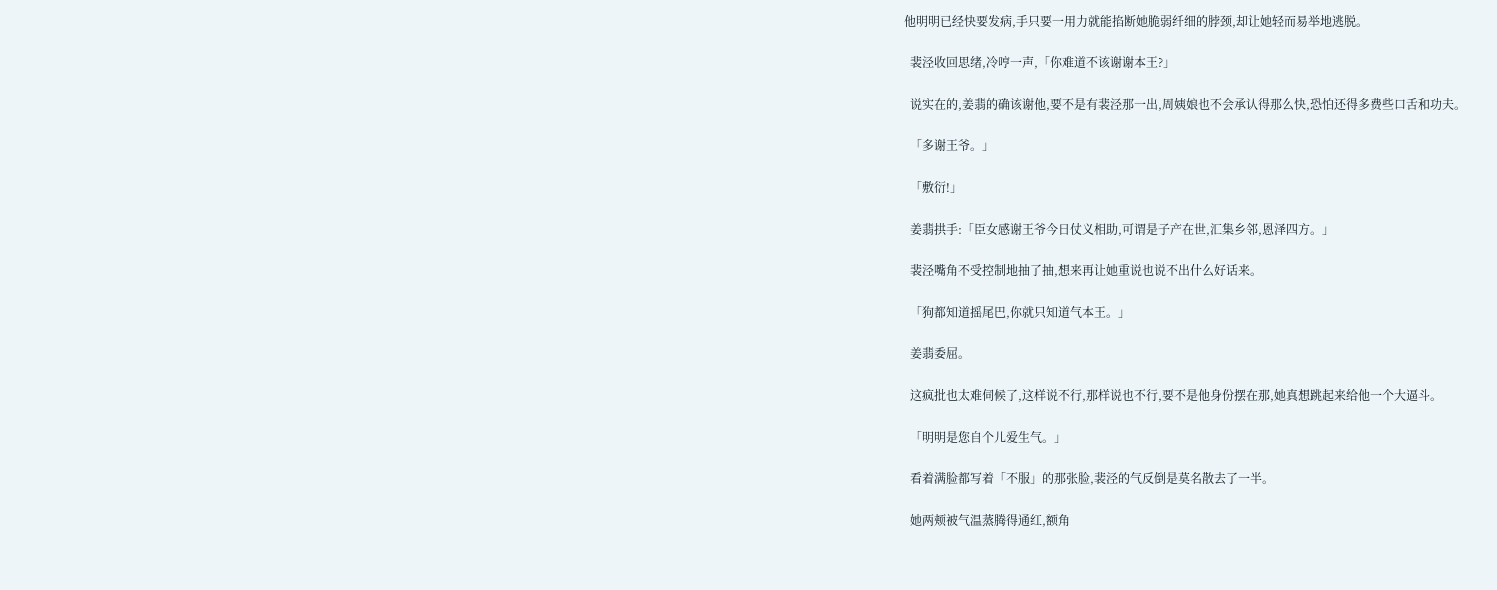他明明已经快要发病,手只要一用力就能掐断她脆弱纤细的脖颈,却让她轻而易举地逃脱。

  裴泾收回思绪,冷哼一声,「你难道不该谢谢本王?」

  说实在的,姜翡的确该谢他,要不是有裴泾那一出,周姨娘也不会承认得那么快,恐怕还得多费些口舌和功夫。

  「多谢王爷。」

  「敷衍!」

  姜翡拱手:「臣女感谢王爷今日仗义相助,可谓是子产在世,汇集乡邻,恩泽四方。」

  裴泾嘴角不受控制地抽了抽,想来再让她重说也说不出什么好话来。

  「狗都知道摇尾巴,你就只知道气本王。」

  姜翡委屈。

  这疯批也太难伺候了,这样说不行,那样说也不行,要不是他身份摆在那,她真想跳起来给他一个大逼斗。

  「明明是您自个儿爱生气。」

  看着满脸都写着「不服」的那张脸,裴泾的气反倒是莫名散去了一半。

  她两颊被气温蒸腾得通红,额角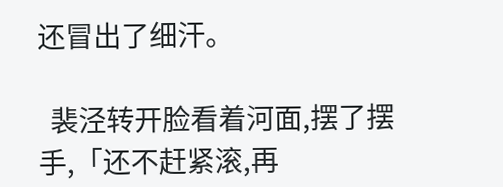还冒出了细汗。

  裴泾转开脸看着河面,摆了摆手,「还不赶紧滚,再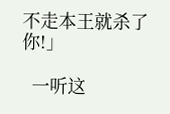不走本王就杀了你!」

  一听这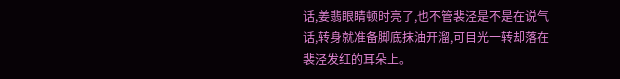话,姜翡眼睛顿时亮了,也不管裴泾是不是在说气话,转身就准备脚底抹油开溜,可目光一转却落在裴泾发红的耳朵上。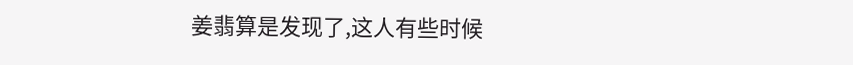姜翡算是发现了,这人有些时候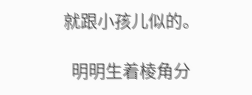就跟小孩儿似的。

  明明生着棱角分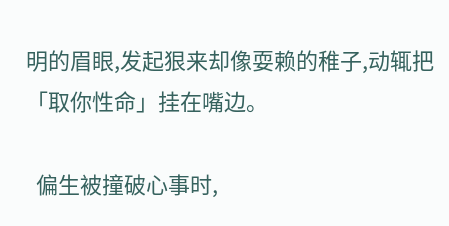明的眉眼,发起狠来却像耍赖的稚子,动辄把「取你性命」挂在嘴边。

  偏生被撞破心事时,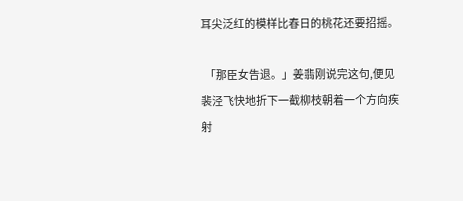耳尖泛红的模样比春日的桃花还要招摇。

  「那臣女告退。」姜翡刚说完这句,便见裴泾飞快地折下一截柳枝朝着一个方向疾射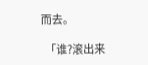而去。

  「谁?滚出来